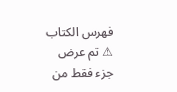فهرس الكتاب
⚠ تم عرض جزء فقط من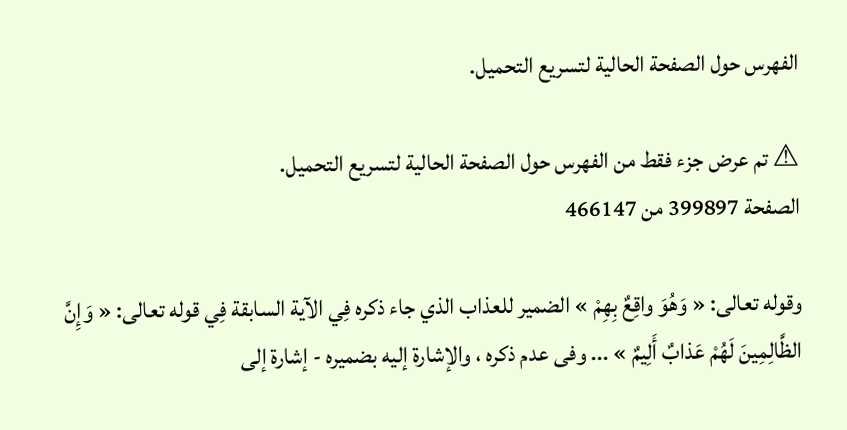الفهرس حول الصفحة الحالية لتسريع التحميل.

⚠ تم عرض جزء فقط من الفهرس حول الصفحة الحالية لتسريع التحميل.
الصفحة 399897 من 466147

وقوله تعالى: « وَهُوَ واقِعٌ بِهِمْ » الضمير للعذاب الذي جاء ذكره فِي الآية السابقة فِي قوله تعالى: « وَإِنَّ الظَّالِمِينَ لَهُمْ عَذابٌ أَلِيمٌ » ... وفى عدم ذكره ، والإشارة إليه بضميره - إشارة إلى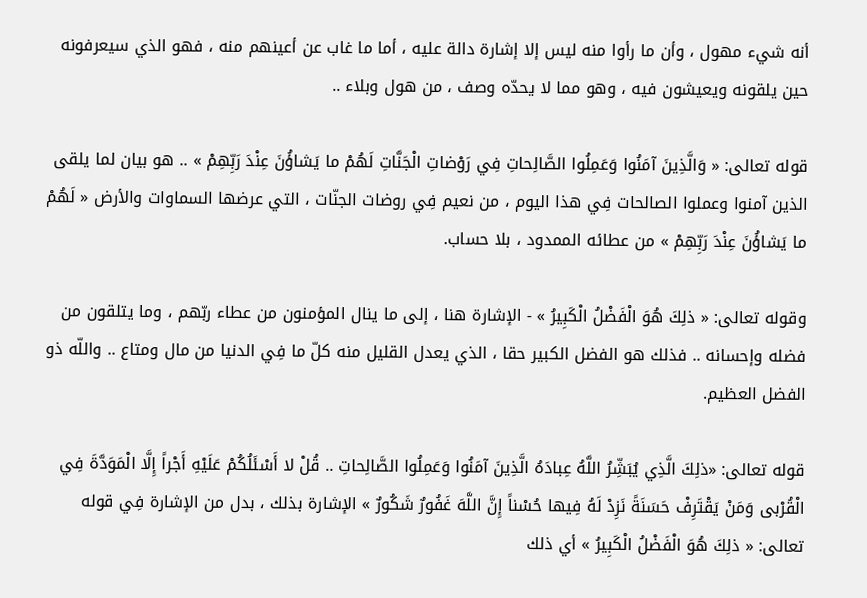أنه شيء مهول ، وأن ما رأوا منه ليس إلا إشارة دالة عليه ، أما ما غاب عن أعينهم منه ، فهو الذي سيعرفونه حين يلقونه ويعيشون فيه ، وهو مما لا يحدّه وصف ، من هول وبلاء ..

قوله تعالى: « وَالَّذِينَ آمَنُوا وَعَمِلُوا الصَّالِحاتِ فِي رَوْضاتِ الْجَنَّاتِ لَهُمْ ما يَشاؤُنَ عِنْدَ رَبِّهِمْ » .. هو بيان لما يلقى الذين آمنوا وعملوا الصالحات فِي هذا اليوم ، من نعيم فِي روضات الجنّات ، التي عرضها السماوات والأرض « لَهُمْ ما يَشاؤُنَ عِنْدَ رَبِّهِمْ » من عطائه الممدود ، بلا حساب.

وقوله تعالى: « ذلِكَ هُوَ الْفَضْلُ الْكَبِيرُ » - الإشارة هنا ، إلى ما ينال المؤمنون من عطاء ربّهم ، وما يتلقون من فضله وإحسانه .. فذلك هو الفضل الكبير حقا ، الذي يعدل القليل منه كلّ ما فِي الدنيا من مال ومتاع .. واللّه ذو الفضل العظيم.

قوله تعالى: «ذلِكَ الَّذِي يُبَشِّرُ اللَّهُ عِبادَهُ الَّذِينَ آمَنُوا وَعَمِلُوا الصَّالِحاتِ .. قُلْ لا أَسْئَلُكُمْ عَلَيْهِ أَجْراً إِلَّا الْمَوَدَّةَ فِي الْقُرْبى وَمَنْ يَقْتَرِفْ حَسَنَةً نَزِدْ لَهُ فِيها حُسْناً إِنَّ اللَّهَ غَفُورٌ شَكُورٌ » الإشارة بذلك ، بدل من الإشارة فِي قوله تعالى: « ذلِكَ هُوَ الْفَضْلُ الْكَبِيرُ » أي ذلك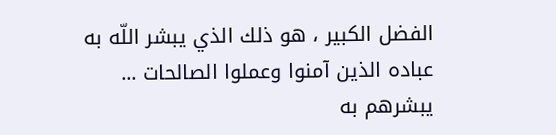الفضل الكبير ، هو ذلك الذي يبشر اللّه به عباده الذين آمنوا وعملوا الصالحات ... يبشرهم به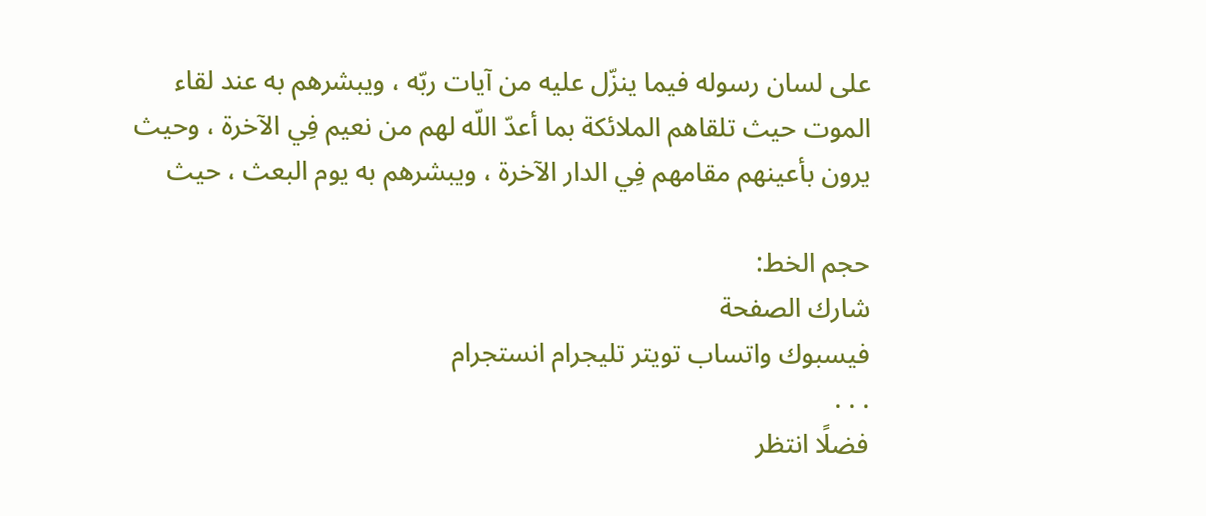على لسان رسوله فيما ينزّل عليه من آيات ربّه ، ويبشرهم به عند لقاء الموت حيث تلقاهم الملائكة بما أعدّ اللّه لهم من نعيم فِي الآخرة ، وحيث يرون بأعينهم مقامهم فِي الدار الآخرة ، ويبشرهم به يوم البعث ، حيث

حجم الخط:
شارك الصفحة
فيسبوك واتساب تويتر تليجرام انستجرام
. . .
فضلًا انتظر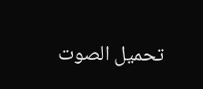تحميل الصوت